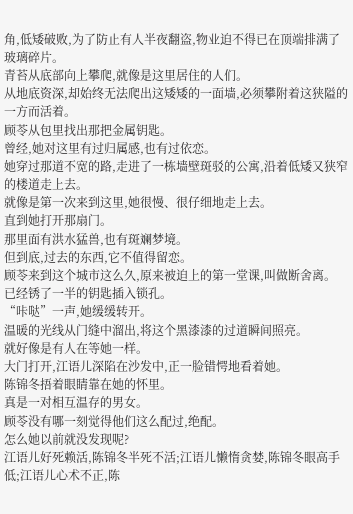角,低矮破败,为了防止有人半夜翻盗,物业迫不得已在顶端排满了玻璃碎片。
青苔从底部向上攀爬,就像是这里居住的人们。
从地底资深,却始终无法爬出这矮矮的一面墙,必须攀附着这狭隘的一方而活着。
顾苓从包里找出那把金属钥匙。
曾经,她对这里有过归属感,也有过依恋。
她穿过那道不宽的路,走进了一栋墙壁斑驳的公寓,沿着低矮又狭窄的楼道走上去。
就像是第一次来到这里,她很慢、很仔细地走上去。
直到她打开那扇门。
那里面有洪水猛兽,也有斑斓梦境。
但到底,过去的东西,它不值得留恋。
顾苓来到这个城市这么久,原来被迫上的第一堂课,叫做断舍离。
已经锈了一半的钥匙插入锁孔。
“咔哒”一声,她缓缓转开。
温暖的光线从门缝中溜出,将这个黑漆漆的过道瞬间照亮。
就好像是有人在等她一样。
大门打开,江语儿深陷在沙发中,正一脸错愕地看着她。
陈锦冬捂着眼睛靠在她的怀里。
真是一对相互温存的男女。
顾苓没有哪一刻觉得他们这么配过,绝配。
怎么她以前就没发现呢?
江语儿好死赖活,陈锦冬半死不活;江语儿懒惰贪婪,陈锦冬眼高手低;江语儿心术不正,陈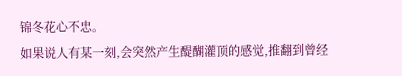锦冬花心不忠。
如果说人有某一刻,会突然产生醍醐灌顶的感觉,推翻到曾经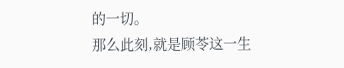的一切。
那么此刻,就是顾苓这一生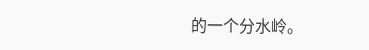的一个分水岭。